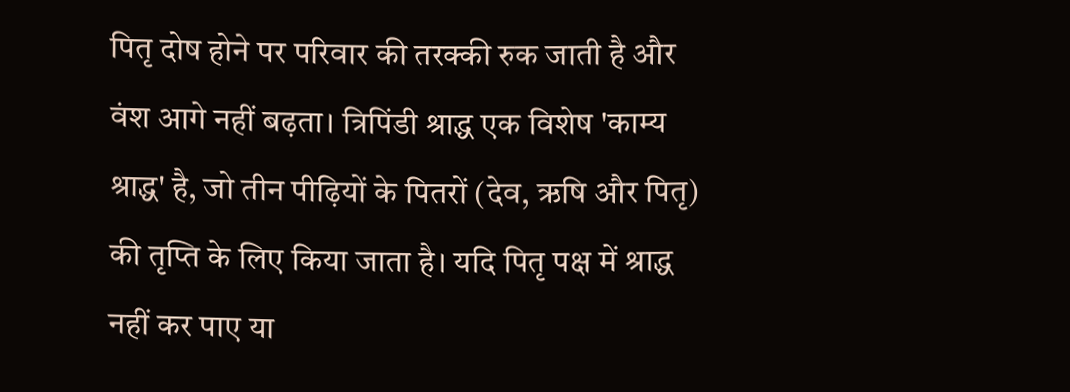पितृ दोष होने पर परिवार की तरक्की रुक जाती है और वंश आगे नहीं बढ़ता। त्रिपिंडी श्राद्ध एक विशेष 'काम्य श्राद्ध' है, जो तीन पीढ़ियों के पितरों (देव, ऋषि और पितृ) की तृप्ति के लिए किया जाता है। यदि पितृ पक्ष में श्राद्ध नहीं कर पाए या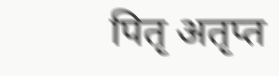पितृ अतृप्त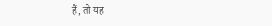हैं, तो यह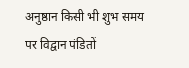अनुष्ठान किसी भी शुभ समय पर विद्वान पंडितों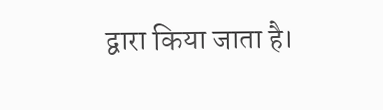द्वारा किया जाता है।